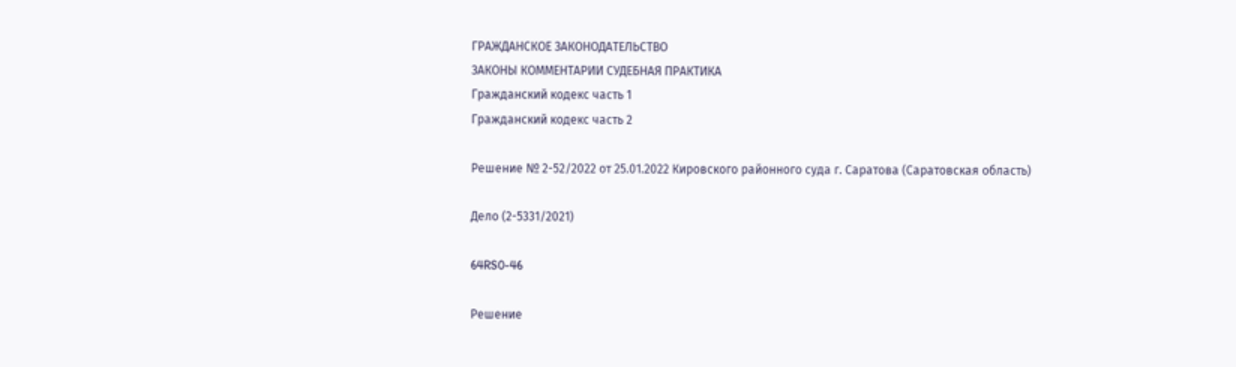ГРАЖДАНСКОЕ ЗАКОНОДАТЕЛЬСТВО
ЗАКОНЫ КОММЕНТАРИИ СУДЕБНАЯ ПРАКТИКА
Гражданский кодекс часть 1
Гражданский кодекс часть 2

Решение № 2-52/2022 от 25.01.2022 Кировского районного суда г. Саратова (Саратовская область)

Дело (2-5331/2021)

64RS0-46

Решение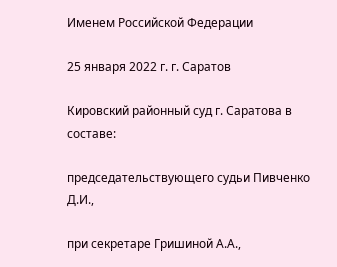Именем Российской Федерации

25 января 2022 г. г. Саратов

Кировский районный суд г. Саратова в составе:

председательствующего судьи Пивченко Д.И.,

при секретаре Гришиной А.А.,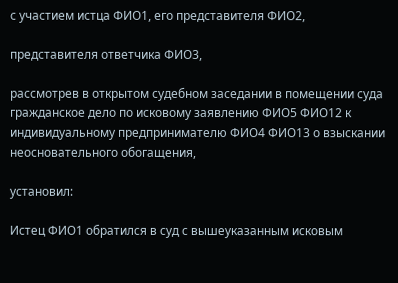с участием истца ФИО1, его представителя ФИО2,

представителя ответчика ФИО3,

рассмотрев в открытом судебном заседании в помещении суда гражданское дело по исковому заявлению ФИО5 ФИО12 к индивидуальному предпринимателю ФИО4 ФИО13 о взыскании неосновательного обогащения,

установил:

Истец ФИО1 обратился в суд с вышеуказанным исковым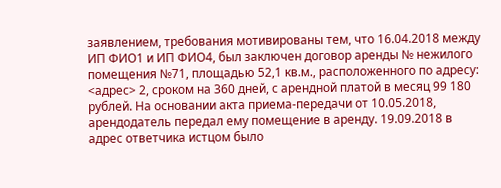заявлением, требования мотивированы тем, что 16.04.2018 между ИП ФИО1 и ИП ФИО4, был заключен договор аренды № нежилого помещения №71, площадью 52,1 кв.м., расположенного по адресу: <адрес> 2, сроком на 360 дней, с арендной платой в месяц 99 180 рублей. На основании акта приема-передачи от 10.05.2018, арендодатель передал ему помещение в аренду. 19.09.2018 в адрес ответчика истцом было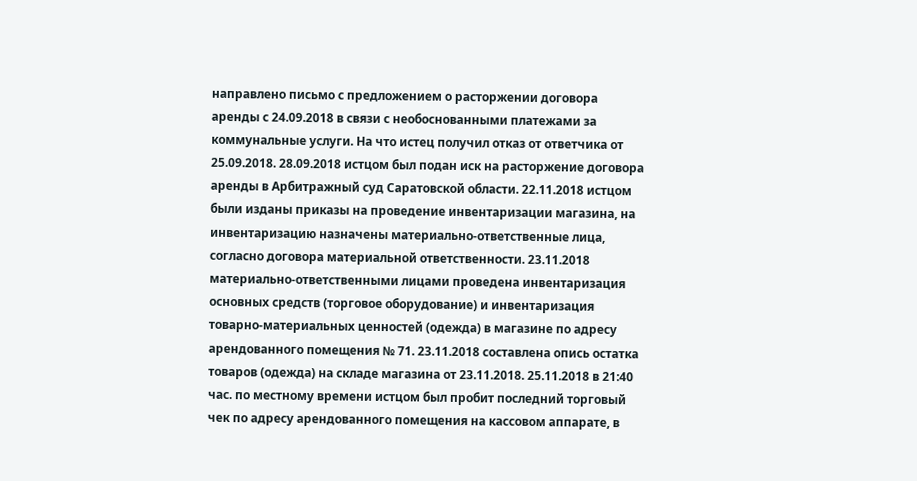направлено письмо с предложением о расторжении договора аренды с 24.09.2018 в связи с необоснованными платежами за коммунальные услуги. На что истец получил отказ от ответчика от 25.09.2018. 28.09.2018 истцом был подан иск на расторжение договора аренды в Арбитражный суд Саратовской области. 22.11.2018 истцом были изданы приказы на проведение инвентаризации магазина, на инвентаризацию назначены материально-ответственные лица, согласно договора материальной ответственности. 23.11.2018 материально-ответственными лицами проведена инвентаризация основных средств (торговое оборудование) и инвентаризация товарно-материальных ценностей (одежда) в магазине по адресу арендованного помещения № 71. 23.11.2018 составлена опись остатка товаров (одежда) на складе магазина от 23.11.2018. 25.11.2018 в 21:40 час. по местному времени истцом был пробит последний торговый чек по адресу арендованного помещения на кассовом аппарате, в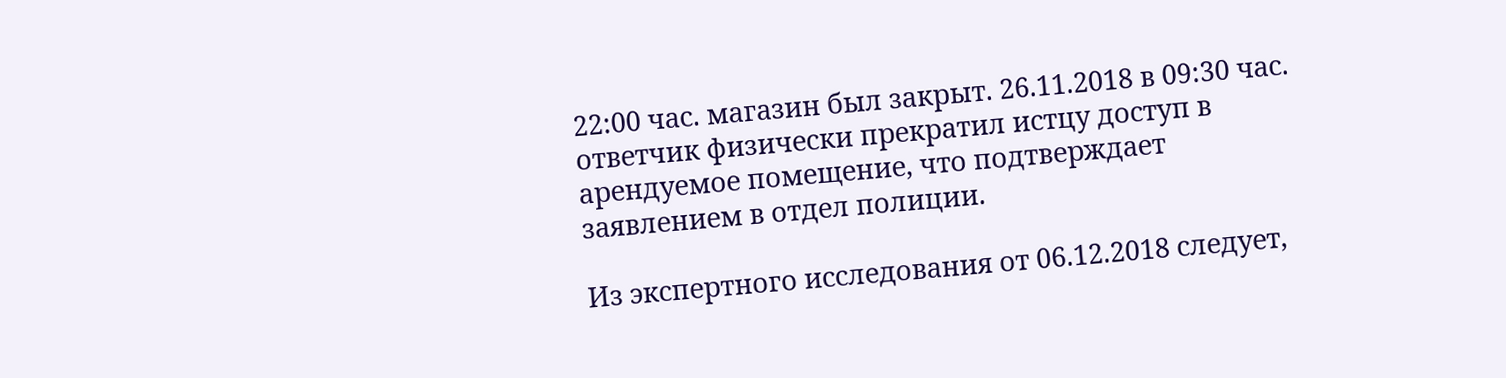22:00 час. магазин был закрыт. 26.11.2018 в 09:30 час. ответчик физически прекратил истцу доступ в арендуемое помещение, что подтверждает заявлением в отдел полиции.

Из экспертного исследования от 06.12.2018 следует,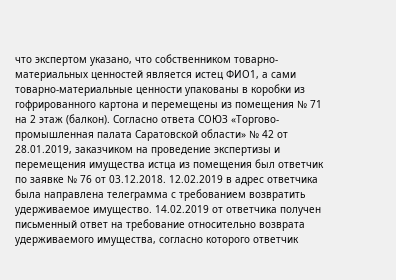что экспертом указано, что собственником товарно-материальных ценностей является истец ФИО1, а сами товарно-материальные ценности упакованы в коробки из гофрированного картона и перемещены из помещения № 71 на 2 этаж (балкон). Согласно ответа СОЮЗ «Торгово-промышленная палата Саратовской области» № 42 от 28.01.2019, заказчиком на проведение экспертизы и перемещения имущества истца из помещения был ответчик по заявке № 76 от 03.12.2018. 12.02.2019 в адрес ответчика была направлена телеграмма с требованием возвратить удерживаемое имущество. 14.02.2019 от ответчика получен письменный ответ на требование относительно возврата удерживаемого имущества, согласно которого ответчик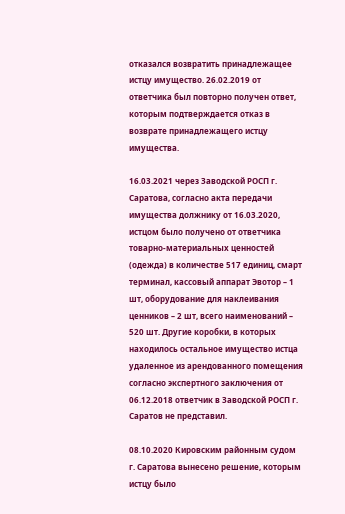отказался возвратить принадлежащее истцу имущество. 26.02.2019 от ответчика был повторно получен ответ, которым подтверждается отказ в возврате принадлежащего истцу имущества.

16.03.2021 через Заводской РОСП г. Саратова, согласно акта передачи имущества должнику от 16.03.2020, истцом было получено от ответчика товарно-материальных ценностей (одежда) в количестве 517 единиц, смарт терминал, кассовый аппарат Эвотор – 1 шт, оборудование для наклеивания ценников – 2 шт, всего наименований – 520 шт. Другие коробки, в которых находилось остальное имущество истца удаленное из арендованного помещения согласно экспертного заключения от 06.12.2018 ответчик в Заводской РОСП г. Саратов не представил.

08.10.2020 Кировским районным судом г. Саратова вынесено решение, которым истцу было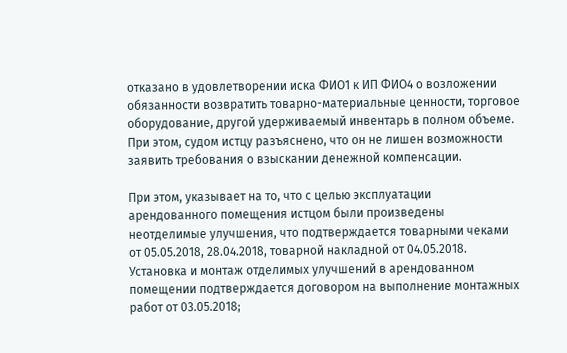отказано в удовлетворении иска ФИО1 к ИП ФИО4 о возложении обязанности возвратить товарно-материальные ценности, торговое оборудование, другой удерживаемый инвентарь в полном объеме. При этом, судом истцу разъяснено, что он не лишен возможности заявить требования о взыскании денежной компенсации.

При этом, указывает на то, что с целью эксплуатации арендованного помещения истцом были произведены неотделимые улучшения, что подтверждается товарными чеками от 05.05.2018, 28.04.2018, товарной накладной от 04.05.2018. Установка и монтаж отделимых улучшений в арендованном помещении подтверждается договором на выполнение монтажных работ от 03.05.2018;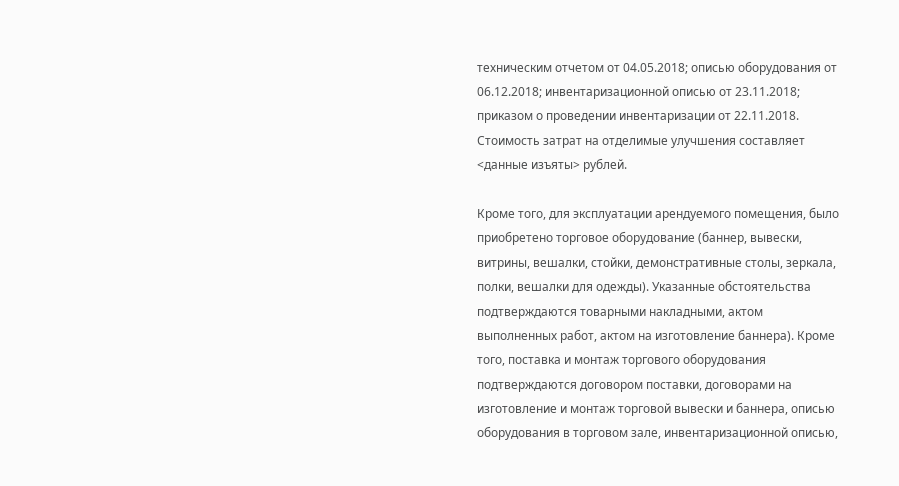техническим отчетом от 04.05.2018; описью оборудования от 06.12.2018; инвентаризационной описью от 23.11.2018; приказом о проведении инвентаризации от 22.11.2018. Стоимость затрат на отделимые улучшения составляет <данные изъяты> рублей.

Кроме того, для эксплуатации арендуемого помещения, было приобретено торговое оборудование (баннер, вывески, витрины, вешалки, стойки, демонстративные столы, зеркала, полки, вешалки для одежды). Указанные обстоятельства подтверждаются товарными накладными, актом выполненных работ, актом на изготовление баннера). Кроме того, поставка и монтаж торгового оборудования подтверждаются договором поставки, договорами на изготовление и монтаж торговой вывески и баннера, описью оборудования в торговом зале, инвентаризационной описью,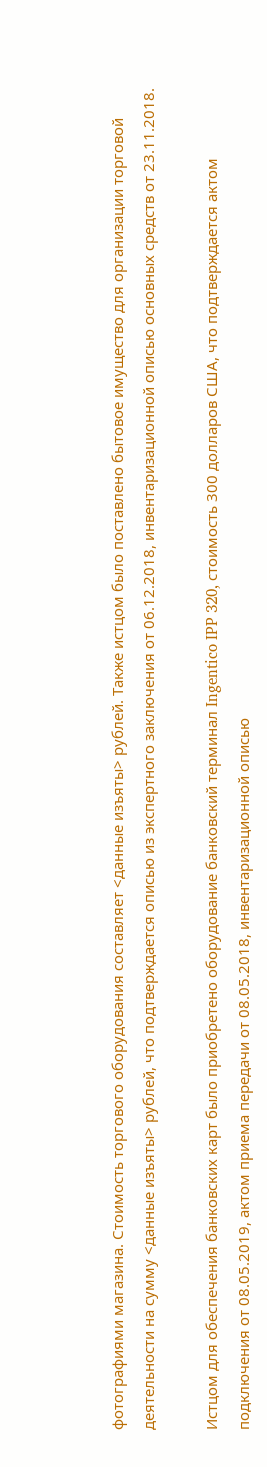фотографиями магазина. Стоимость торгового оборудования составляет <данные изъяты> рублей. Также истцом было поставлено бытовое имущество для организации торговой деятельности на сумму <данные изъяты> рублей, что подтверждается описью из экспертного заключения от 06.12.2018, инвентаризационной описью основных средств от 23.11.2018.

Истцом для обеспечения банковских карт было приобретено оборудование банковский терминал Ingentico IPP 320, стоимость 300 долларов США, что подтверждается актом подключения от 08.05.2019, актом приема передачи от 08.05.2018, инвентаризационной описью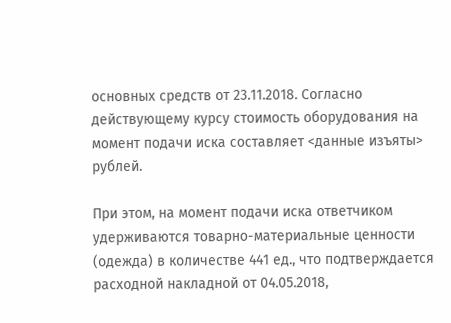основных средств от 23.11.2018. Согласно действующему курсу стоимость оборудования на момент подачи иска составляет <данные изъяты> рублей.

При этом, на момент подачи иска ответчиком удерживаются товарно-материальные ценности (одежда) в количестве 441 ед., что подтверждается расходной накладной от 04.05.2018,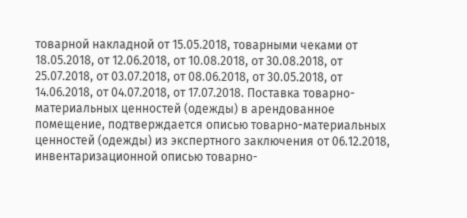товарной накладной от 15.05.2018, товарными чеками от 18.05.2018, от 12.06.2018, от 10.08.2018, от 30.08.2018, от 25.07.2018, от 03.07.2018, от 08.06.2018, от 30.05.2018, от 14.06.2018, от 04.07.2018, от 17.07.2018. Поставка товарно-материальных ценностей (одежды) в арендованное помещение, подтверждается описью товарно-материальных ценностей (одежды) из экспертного заключения от 06.12.2018, инвентаризационной описью товарно-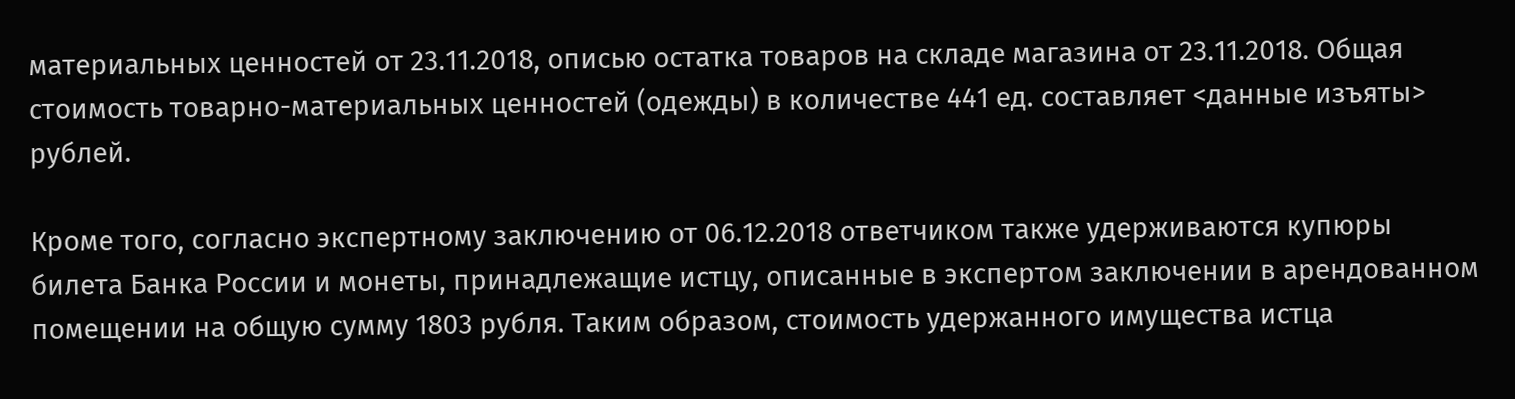материальных ценностей от 23.11.2018, описью остатка товаров на складе магазина от 23.11.2018. Общая стоимость товарно-материальных ценностей (одежды) в количестве 441 ед. составляет <данные изъяты> рублей.

Кроме того, согласно экспертному заключению от 06.12.2018 ответчиком также удерживаются купюры билета Банка России и монеты, принадлежащие истцу, описанные в экспертом заключении в арендованном помещении на общую сумму 1803 рубля. Таким образом, стоимость удержанного имущества истца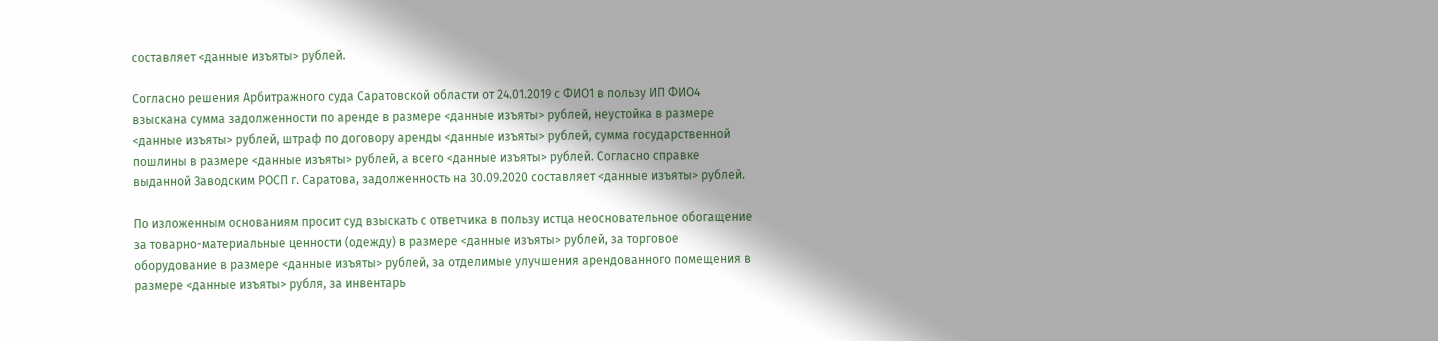составляет <данные изъяты> рублей.

Согласно решения Арбитражного суда Саратовской области от 24.01.2019 с ФИО1 в пользу ИП ФИО4 взыскана сумма задолженности по аренде в размере <данные изъяты> рублей, неустойка в размере <данные изъяты> рублей, штраф по договору аренды <данные изъяты> рублей, сумма государственной пошлины в размере <данные изъяты> рублей, а всего <данные изъяты> рублей. Согласно справке выданной Заводским РОСП г. Саратова, задолженность на 30.09.2020 составляет <данные изъяты> рублей.

По изложенным основаниям просит суд взыскать с ответчика в пользу истца неосновательное обогащение за товарно-материальные ценности (одежду) в размере <данные изъяты> рублей, за торговое оборудование в размере <данные изъяты> рублей, за отделимые улучшения арендованного помещения в размере <данные изъяты> рубля, за инвентарь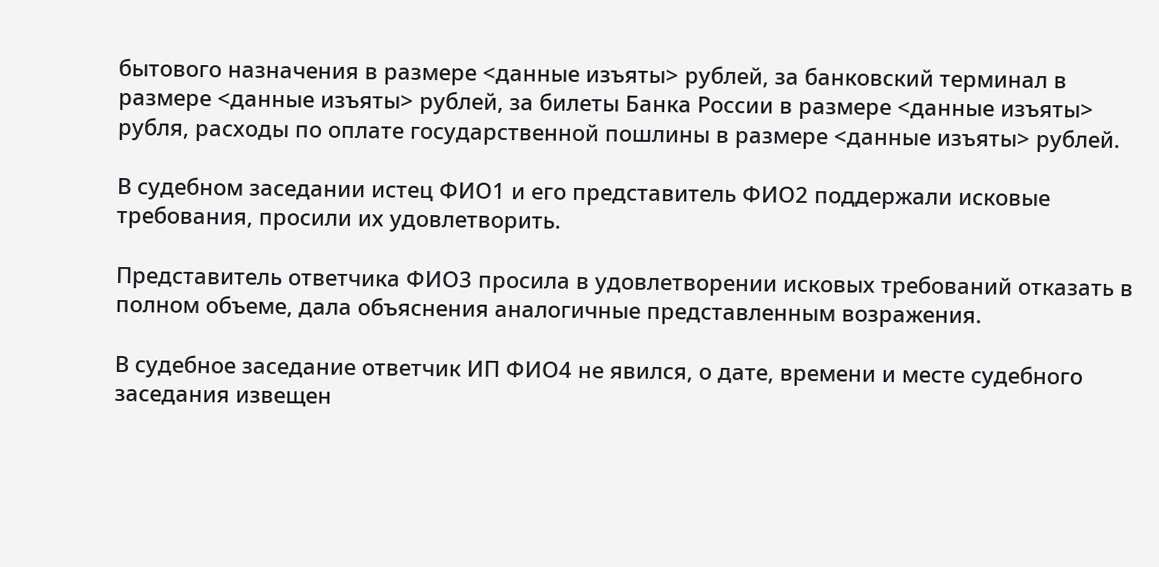бытового назначения в размере <данные изъяты> рублей, за банковский терминал в размере <данные изъяты> рублей, за билеты Банка России в размере <данные изъяты> рубля, расходы по оплате государственной пошлины в размере <данные изъяты> рублей.

В судебном заседании истец ФИО1 и его представитель ФИО2 поддержали исковые требования, просили их удовлетворить.

Представитель ответчика ФИО3 просила в удовлетворении исковых требований отказать в полном объеме, дала объяснения аналогичные представленным возражения.

В судебное заседание ответчик ИП ФИО4 не явился, о дате, времени и месте судебного заседания извещен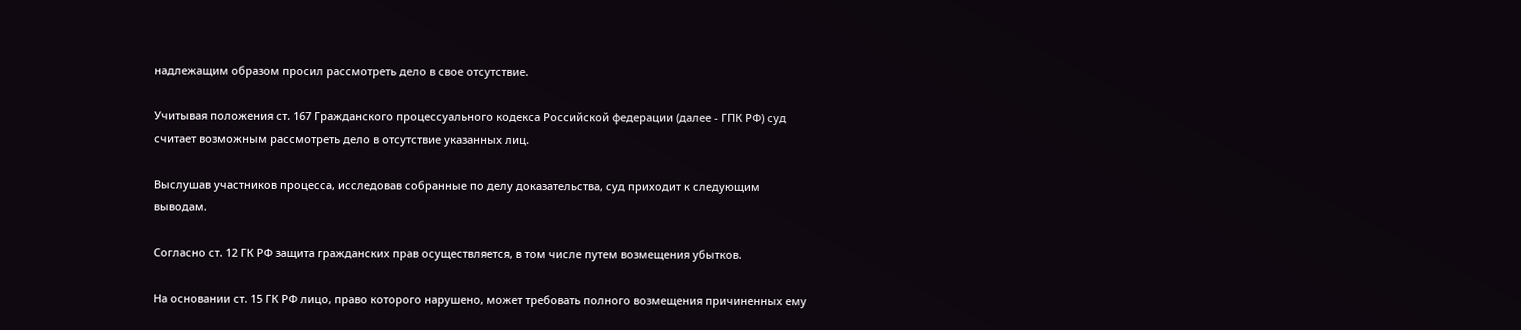надлежащим образом просил рассмотреть дело в свое отсутствие.

Учитывая положения ст. 167 Гражданского процессуального кодекса Российской федерации (далее - ГПК РФ) суд считает возможным рассмотреть дело в отсутствие указанных лиц.

Выслушав участников процесса, исследовав собранные по делу доказательства, суд приходит к следующим выводам.

Согласно ст. 12 ГК РФ защита гражданских прав осуществляется, в том числе путем возмещения убытков.

На основании ст. 15 ГК РФ лицо, право которого нарушено, может требовать полного возмещения причиненных ему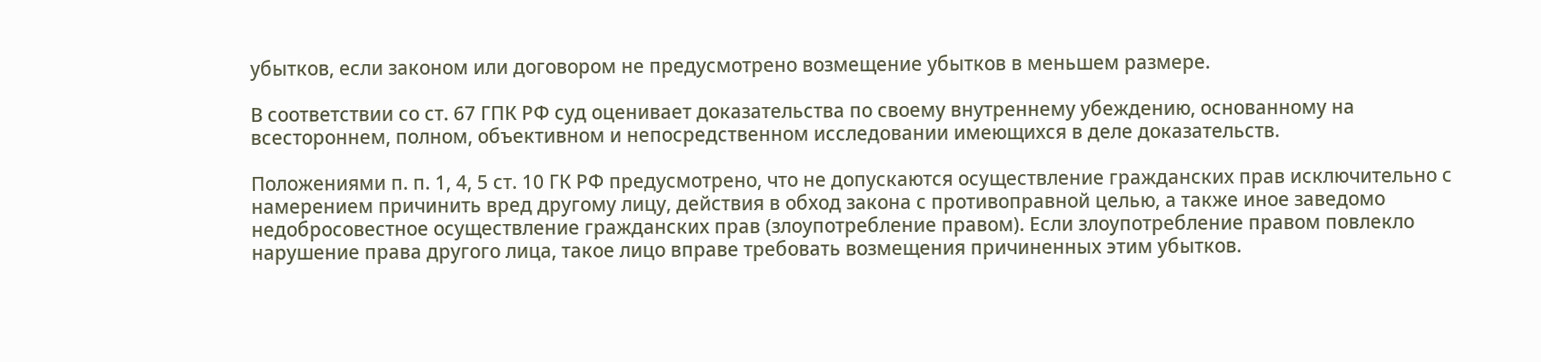убытков, если законом или договором не предусмотрено возмещение убытков в меньшем размере.

В соответствии со ст. 67 ГПК РФ суд оценивает доказательства по своему внутреннему убеждению, основанному на всестороннем, полном, объективном и непосредственном исследовании имеющихся в деле доказательств.

Положениями п. п. 1, 4, 5 ст. 10 ГК РФ предусмотрено, что не допускаются осуществление гражданских прав исключительно с намерением причинить вред другому лицу, действия в обход закона с противоправной целью, а также иное заведомо недобросовестное осуществление гражданских прав (злоупотребление правом). Если злоупотребление правом повлекло нарушение права другого лица, такое лицо вправе требовать возмещения причиненных этим убытков.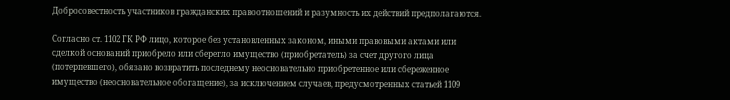Добросовестность участников гражданских правоотношений и разумность их действий предполагаются.

Согласно ст. 1102 ГК РФ лицо, которое без установленных законом, иными правовыми актами или сделкой оснований приобрело или сберегло имущество (приобретатель) за счет другого лица (потерпевшего), обязано возвратить последнему неосновательно приобретенное или сбереженное имущество (неосновательное обогащение), за исключением случаев, предусмотренных статьей 1109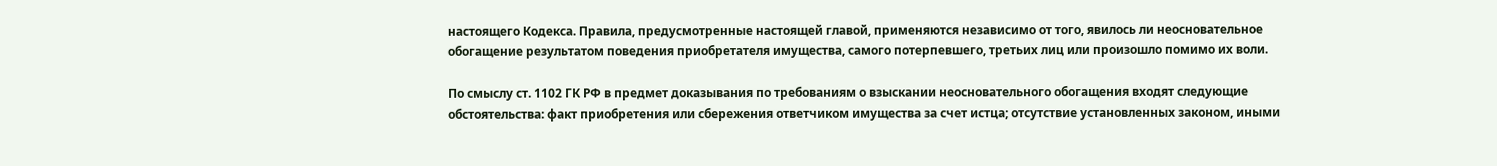настоящего Кодекса. Правила, предусмотренные настоящей главой, применяются независимо от того, явилось ли неосновательное обогащение результатом поведения приобретателя имущества, самого потерпевшего, третьих лиц или произошло помимо их воли.

По смыслу ст. 1102 ГК РФ в предмет доказывания по требованиям о взыскании неосновательного обогащения входят следующие обстоятельства: факт приобретения или сбережения ответчиком имущества за счет истца; отсутствие установленных законом, иными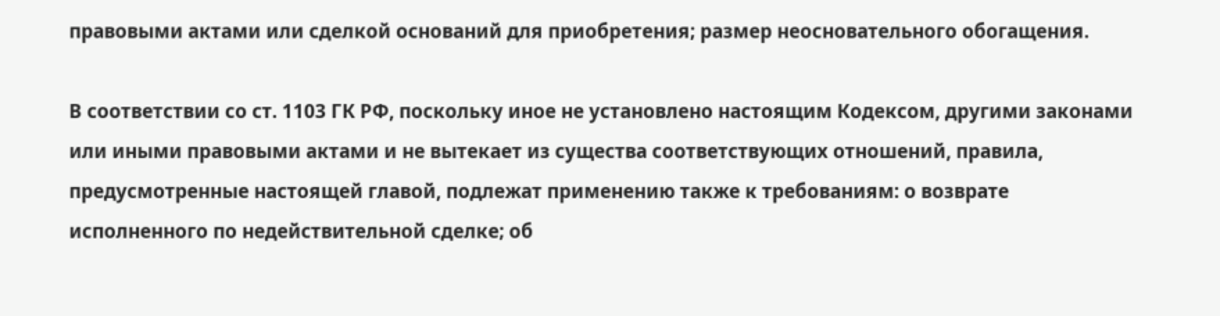правовыми актами или сделкой оснований для приобретения; размер неосновательного обогащения.

В соответствии со ст. 1103 ГК РФ, поскольку иное не установлено настоящим Кодексом, другими законами или иными правовыми актами и не вытекает из существа соответствующих отношений, правила, предусмотренные настоящей главой, подлежат применению также к требованиям: о возврате исполненного по недействительной сделке; об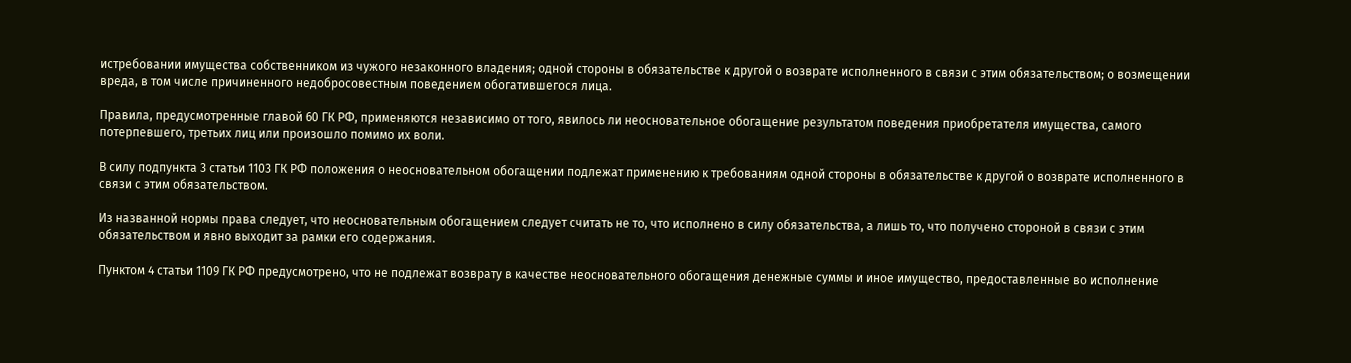истребовании имущества собственником из чужого незаконного владения; одной стороны в обязательстве к другой о возврате исполненного в связи с этим обязательством; о возмещении вреда, в том числе причиненного недобросовестным поведением обогатившегося лица.

Правила, предусмотренные главой 60 ГК РФ, применяются независимо от того, явилось ли неосновательное обогащение результатом поведения приобретателя имущества, самого потерпевшего, третьих лиц или произошло помимо их воли.

В силу подпункта 3 статьи 1103 ГК РФ положения о неосновательном обогащении подлежат применению к требованиям одной стороны в обязательстве к другой о возврате исполненного в связи с этим обязательством.

Из названной нормы права следует, что неосновательным обогащением следует считать не то, что исполнено в силу обязательства, а лишь то, что получено стороной в связи с этим обязательством и явно выходит за рамки его содержания.

Пунктом 4 статьи 1109 ГК РФ предусмотрено, что не подлежат возврату в качестве неосновательного обогащения денежные суммы и иное имущество, предоставленные во исполнение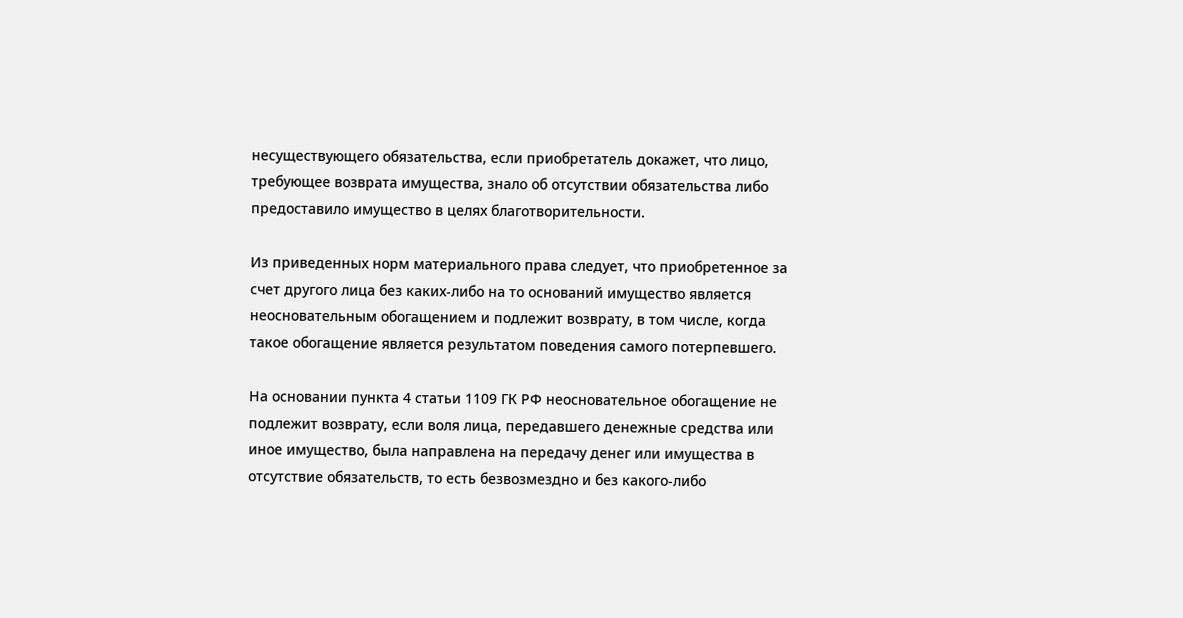несуществующего обязательства, если приобретатель докажет, что лицо, требующее возврата имущества, знало об отсутствии обязательства либо предоставило имущество в целях благотворительности.

Из приведенных норм материального права следует, что приобретенное за счет другого лица без каких-либо на то оснований имущество является неосновательным обогащением и подлежит возврату, в том числе, когда такое обогащение является результатом поведения самого потерпевшего.

На основании пункта 4 статьи 1109 ГК РФ неосновательное обогащение не подлежит возврату, если воля лица, передавшего денежные средства или иное имущество, была направлена на передачу денег или имущества в отсутствие обязательств, то есть безвозмездно и без какого-либо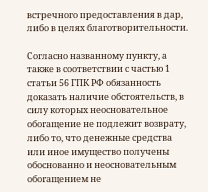встречного предоставления в дар, либо в целях благотворительности.

Согласно названному пункту, а также в соответствии с частью 1 статьи 56 ГПК РФ обязанность доказать наличие обстоятельств, в силу которых неосновательное обогащение не подлежит возврату, либо то, что денежные средства или иное имущество получены обоснованно и неосновательным обогащением не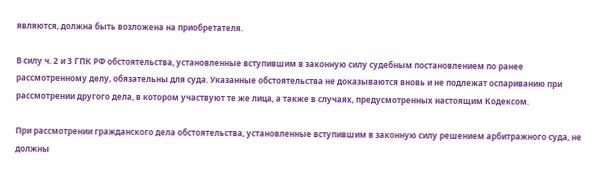являются, должна быть возложена на приобретателя.

В силу ч. 2 и 3 ГПК РФ обстоятельства, установленные вступившим в законную силу судебным постановлением по ранее рассмотренному делу, обязательны для суда. Указанные обстоятельства не доказываются вновь и не подлежат оспариванию при рассмотрении другого дела, в котором участвуют те же лица, а также в случаях, предусмотренных настоящим Кодексом.

При рассмотрении гражданского дела обстоятельства, установленные вступившим в законную силу решением арбитражного суда, не должны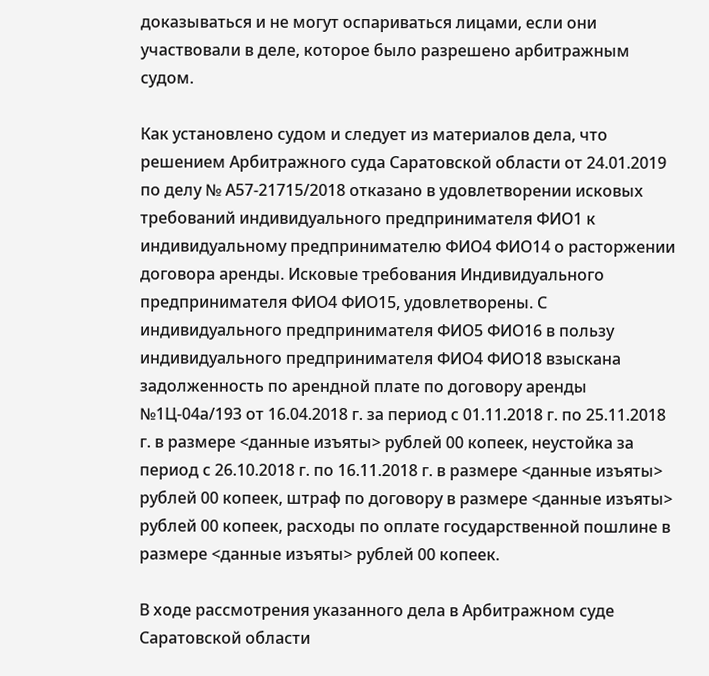доказываться и не могут оспариваться лицами, если они участвовали в деле, которое было разрешено арбитражным судом.

Как установлено судом и следует из материалов дела, что решением Арбитражного суда Саратовской области от 24.01.2019 по делу № А57-21715/2018 отказано в удовлетворении исковых требований индивидуального предпринимателя ФИО1 к индивидуальному предпринимателю ФИО4 ФИО14 о расторжении договора аренды. Исковые требования Индивидуального предпринимателя ФИО4 ФИО15, удовлетворены. С индивидуального предпринимателя ФИО5 ФИО16 в пользу индивидуального предпринимателя ФИО4 ФИО18 взыскана задолженность по арендной плате по договору аренды №1Ц-04а/193 от 16.04.2018 г. за период с 01.11.2018 г. по 25.11.2018 г. в размере <данные изъяты> рублей 00 копеек, неустойка за период с 26.10.2018 г. по 16.11.2018 г. в размере <данные изъяты> рублей 00 копеек, штраф по договору в размере <данные изъяты> рублей 00 копеек, расходы по оплате государственной пошлине в размере <данные изъяты> рублей 00 копеек.

В ходе рассмотрения указанного дела в Арбитражном суде Саратовской области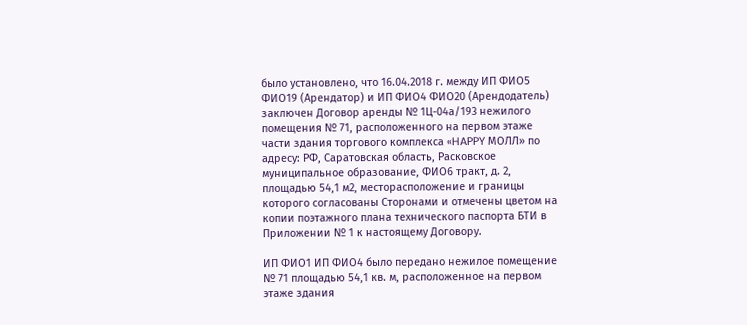было установлено, что 16.04.2018 г. между ИП ФИО5 ФИО19 (Арендатор) и ИП ФИО4 ФИО20 (Арендодатель) заключен Договор аренды № 1Ц-04а/193 нежилого помещения № 71, расположенного на первом этаже части здания торгового комплекса «HAPPY МОЛЛ» по адресу: РФ, Саратовская область, Расковское муниципальное образование, ФИО6 тракт, д. 2, площадью 54,1 м2, месторасположение и границы которого согласованы Сторонами и отмечены цветом на копии поэтажного плана технического паспорта БТИ в Приложении № 1 к настоящему Договору.

ИП ФИО1 ИП ФИО4 было передано нежилое помещение № 71 площадью 54,1 кв. м, расположенное на первом этаже здания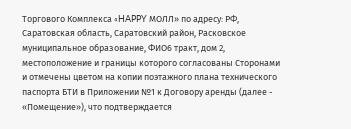Торгового Комплекса «HAPPY МОЛЛ» по адресу: РФ, Саратовская область, Саратовский район, Расковское муниципальное образование, ФИО6 тракт, дом 2, местоположение и границы которого согласованы Сторонами и отмечены цветом на копии поэтажного плана технического паспорта БТИ в Приложении №1 к Договору аренды (далее - «Помещение»), что подтверждается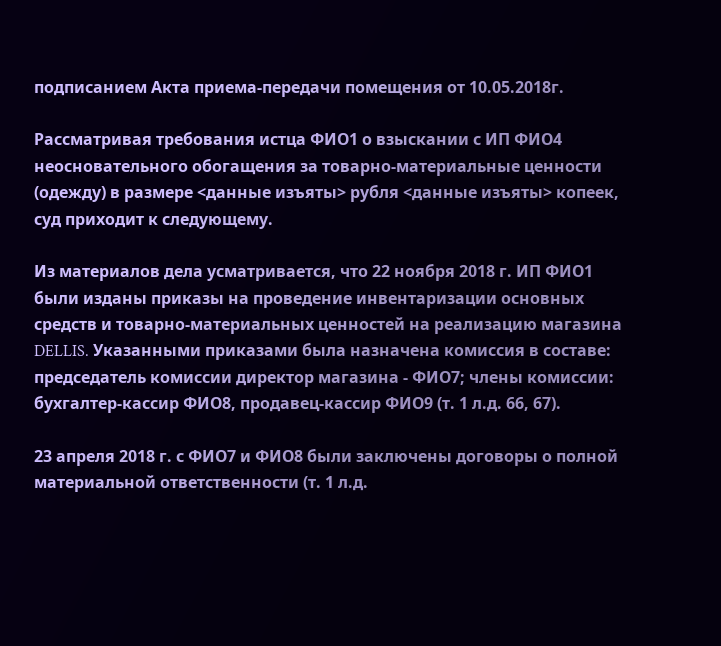подписанием Акта приема-передачи помещения от 10.05.2018г.

Рассматривая требования истца ФИО1 о взыскании с ИП ФИО4 неосновательного обогащения за товарно-материальные ценности (одежду) в размере <данные изъяты> рубля <данные изъяты> копеек, суд приходит к следующему.

Из материалов дела усматривается, что 22 ноября 2018 г. ИП ФИО1 были изданы приказы на проведение инвентаризации основных средств и товарно-материальных ценностей на реализацию магазина DELLIS. Указанными приказами была назначена комиссия в составе: председатель комиссии директор магазина - ФИО7; члены комиссии: бухгалтер-кассир ФИО8, продавец-кассир ФИО9 (т. 1 л.д. 66, 67).

23 апреля 2018 г. с ФИО7 и ФИО8 были заключены договоры о полной материальной ответственности (т. 1 л.д.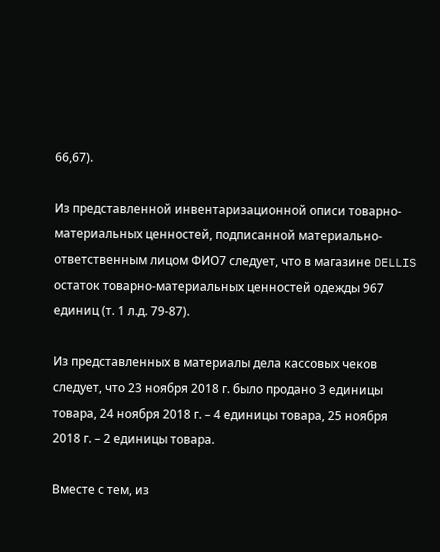66,67).

Из представленной инвентаризационной описи товарно-материальных ценностей, подписанной материально-ответственным лицом ФИО7 следует, что в магазине DELLIS остаток товарно-материальных ценностей одежды 967 единиц (т. 1 л.д. 79-87).

Из представленных в материалы дела кассовых чеков следует, что 23 ноября 2018 г. было продано 3 единицы товара, 24 ноября 2018 г. – 4 единицы товара, 25 ноября 2018 г. – 2 единицы товара.

Вместе с тем, из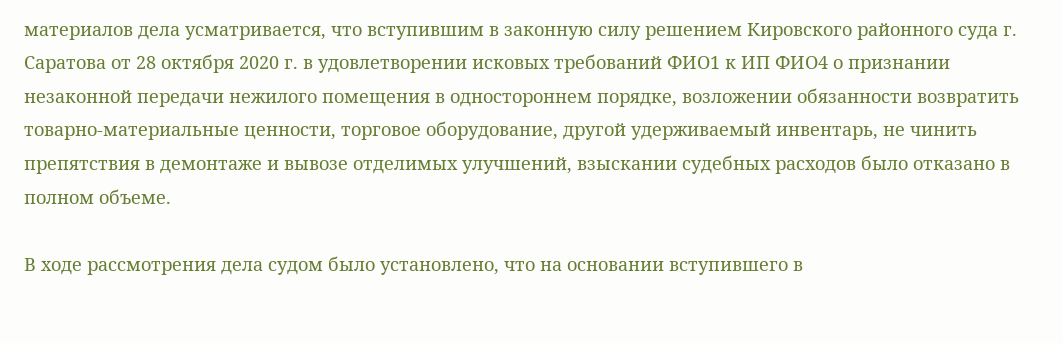материалов дела усматривается, что вступившим в законную силу решением Кировского районного суда г. Саратова от 28 октября 2020 г. в удовлетворении исковых требований ФИО1 к ИП ФИО4 о признании незаконной передачи нежилого помещения в одностороннем порядке, возложении обязанности возвратить товарно-материальные ценности, торговое оборудование, другой удерживаемый инвентарь, не чинить препятствия в демонтаже и вывозе отделимых улучшений, взыскании судебных расходов было отказано в полном объеме.

В ходе рассмотрения дела судом было установлено, что на основании вступившего в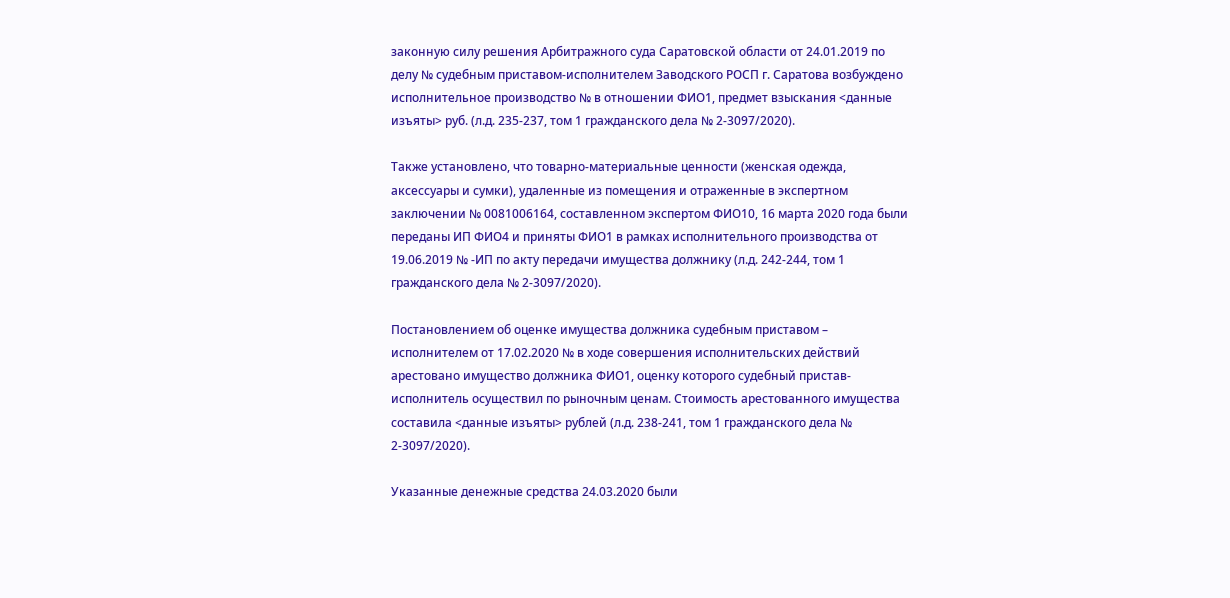законную силу решения Арбитражного суда Саратовской области от 24.01.2019 по делу № судебным приставом-исполнителем Заводского РОСП г. Саратова возбуждено исполнительное производство № в отношении ФИО1, предмет взыскания <данные изъяты> руб. (л.д. 235-237, том 1 гражданского дела № 2-3097/2020).

Также установлено, что товарно-материальные ценности (женская одежда, аксессуары и сумки), удаленные из помещения и отраженные в экспертном заключении № 0081006164, составленном экспертом ФИО10, 16 марта 2020 года были переданы ИП ФИО4 и приняты ФИО1 в рамках исполнительного производства от 19.06.2019 № -ИП по акту передачи имущества должнику (л.д. 242-244, том 1 гражданского дела № 2-3097/2020).

Постановлением об оценке имущества должника судебным приставом – исполнителем от 17.02.2020 № в ходе совершения исполнительских действий арестовано имущество должника ФИО1, оценку которого судебный пристав-исполнитель осуществил по рыночным ценам. Стоимость арестованного имущества составила <данные изъяты> рублей (л.д. 238-241, том 1 гражданского дела № 2-3097/2020).

Указанные денежные средства 24.03.2020 были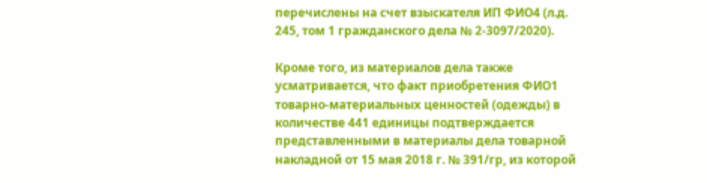перечислены на счет взыскателя ИП ФИО4 (л.д. 245, том 1 гражданского дела № 2-3097/2020).

Кроме того, из материалов дела также усматривается, что факт приобретения ФИО1 товарно-материальных ценностей (одежды) в количестве 441 единицы подтверждается представленными в материалы дела товарной накладной от 15 мая 2018 г. № 391/гр, из которой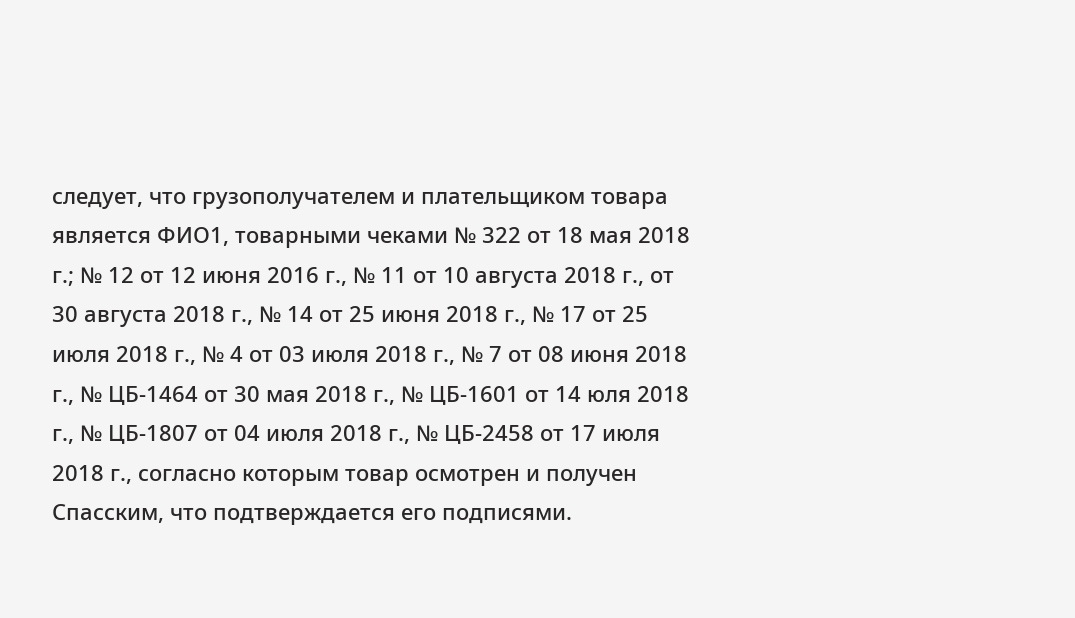следует, что грузополучателем и плательщиком товара является ФИО1, товарными чеками № 322 от 18 мая 2018 г.; № 12 от 12 июня 2016 г., № 11 от 10 августа 2018 г., от 30 августа 2018 г., № 14 от 25 июня 2018 г., № 17 от 25 июля 2018 г., № 4 от 03 июля 2018 г., № 7 от 08 июня 2018 г., № ЦБ-1464 от 30 мая 2018 г., № ЦБ-1601 от 14 юля 2018 г., № ЦБ-1807 от 04 июля 2018 г., № ЦБ-2458 от 17 июля 2018 г., согласно которым товар осмотрен и получен Спасским, что подтверждается его подписями.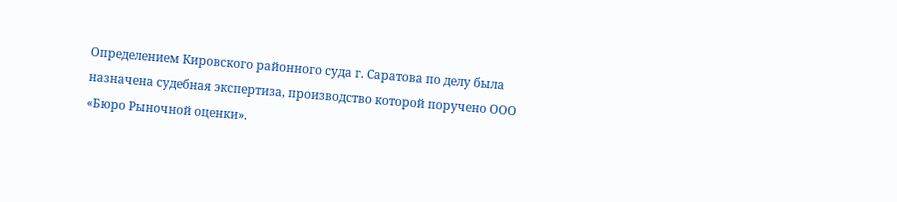Определением Кировского районного суда г. Саратова по делу была назначена судебная экспертиза, производство которой поручено ООО «Бюро Рыночной оценки».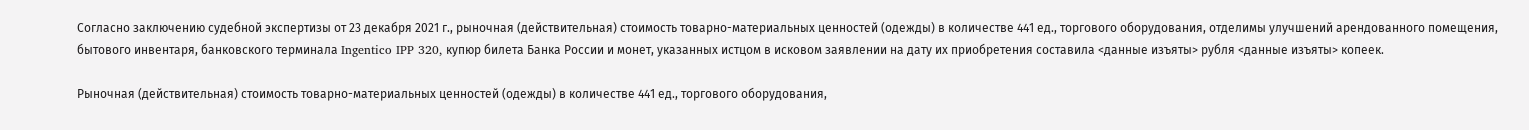Согласно заключению судебной экспертизы от 23 декабря 2021 г., рыночная (действительная) стоимость товарно-материальных ценностей (одежды) в количестве 441 ед., торгового оборудования, отделимы улучшений арендованного помещения, бытового инвентаря, банковского терминала Ingentico IPP 320, купюр билета Банка России и монет, указанных истцом в исковом заявлении на дату их приобретения составила <данные изъяты> рубля <данные изъяты> копеек.

Рыночная (действительная) стоимость товарно-материальных ценностей (одежды) в количестве 441 ед., торгового оборудования,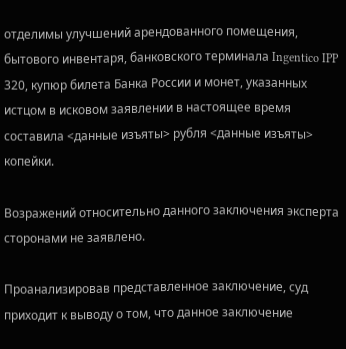отделимы улучшений арендованного помещения, бытового инвентаря, банковского терминала Ingentico IPP 320, купюр билета Банка России и монет, указанных истцом в исковом заявлении в настоящее время составила <данные изъяты> рубля <данные изъяты> копейки.

Возражений относительно данного заключения эксперта сторонами не заявлено.

Проанализировав представленное заключение, суд приходит к выводу о том, что данное заключение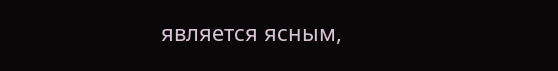является ясным,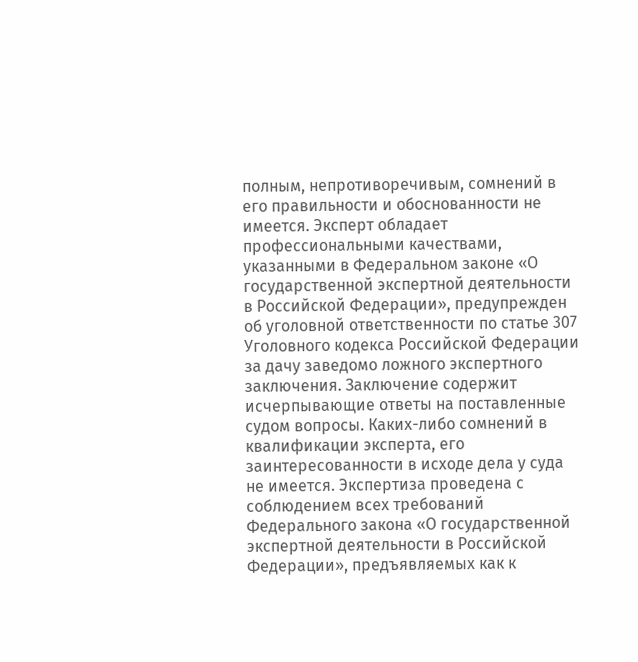полным, непротиворечивым, сомнений в его правильности и обоснованности не имеется. Эксперт обладает профессиональными качествами, указанными в Федеральном законе «О государственной экспертной деятельности в Российской Федерации», предупрежден об уголовной ответственности по статье 307 Уголовного кодекса Российской Федерации за дачу заведомо ложного экспертного заключения. Заключение содержит исчерпывающие ответы на поставленные судом вопросы. Каких-либо сомнений в квалификации эксперта, его заинтересованности в исходе дела у суда не имеется. Экспертиза проведена с соблюдением всех требований Федерального закона «О государственной экспертной деятельности в Российской Федерации», предъявляемых как к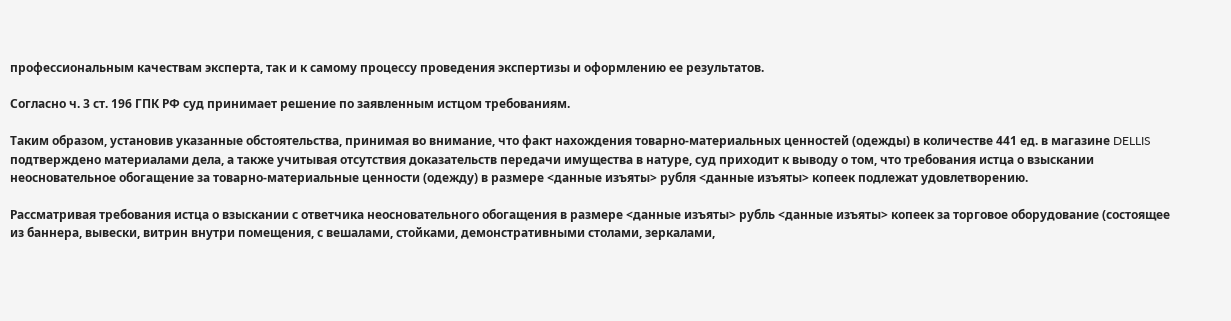профессиональным качествам эксперта, так и к самому процессу проведения экспертизы и оформлению ее результатов.

Согласно ч. 3 ст. 196 ГПК РФ суд принимает решение по заявленным истцом требованиям.

Таким образом, установив указанные обстоятельства, принимая во внимание, что факт нахождения товарно-материальных ценностей (одежды) в количестве 441 ед. в магазине DELLIS подтверждено материалами дела, а также учитывая отсутствия доказательств передачи имущества в натуре, суд приходит к выводу о том, что требования истца о взыскании неосновательное обогащение за товарно-материальные ценности (одежду) в размере <данные изъяты> рубля <данные изъяты> копеек подлежат удовлетворению.

Рассматривая требования истца о взыскании с ответчика неосновательного обогащения в размере <данные изъяты> рубль <данные изъяты> копеек за торговое оборудование (состоящее из баннера, вывески, витрин внутри помещения, с вешалами, стойками, демонстративными столами, зеркалами,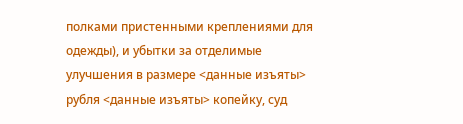полками пристенными креплениями для одежды), и убытки за отделимые улучшения в размере <данные изъяты> рубля <данные изъяты> копейку, суд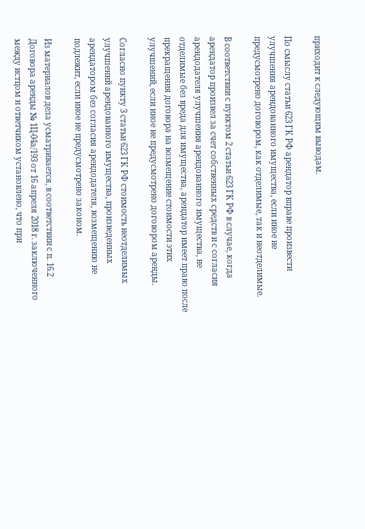приходит к следующим выводам.

По смыслу статьи 623 ГК РФ арендатор вправе произвести улучшения арендованного имущества, если иное не предусмотрено договором, как отделимые, так и неотделимые.

В соответствии с пунктом 2 статьи 623 ГК РФ в случае, когда арендатор произвел за счет собственных средств и с согласия арендодателя улучшения арендованного имущества, не отделимые без вреда для имущества, арендатор имеет право после прекращения договора на возмещение стоимости этих улучшений, если иное не предусмотрено договором аренды.

Согласно пункту 3 статьи 623 ГК РФ стоимость неотделимых улучшений арендованного имущества, произведенных арендатором без согласия арендодателя, возмещению не подлежит, если иное не предусмотрено законом.

Из материалов дела усматривается, в соответствии с п. 16.2 Договора аренды № 1Ц-04а/193 от 16 апреля 2018 г. заключенного между истцом и ответчиком установлено, что при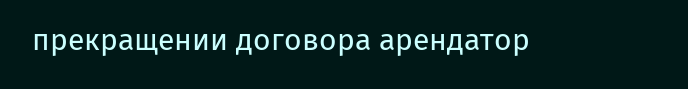прекращении договора арендатор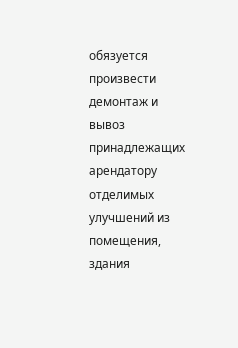обязуется произвести демонтаж и вывоз принадлежащих арендатору отделимых улучшений из помещения, здания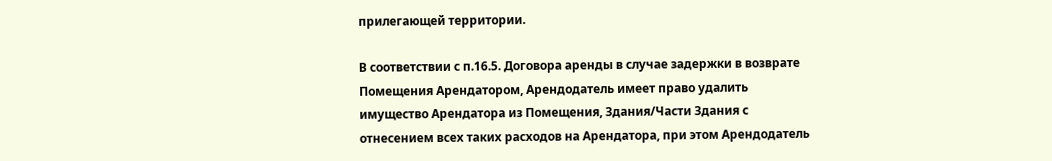прилегающей территории.

В соответствии с п.16.5. Договора аренды в случае задержки в возврате Помещения Арендатором, Арендодатель имеет право удалить имущество Арендатора из Помещения, Здания/Части Здания с отнесением всех таких расходов на Арендатора, при этом Арендодатель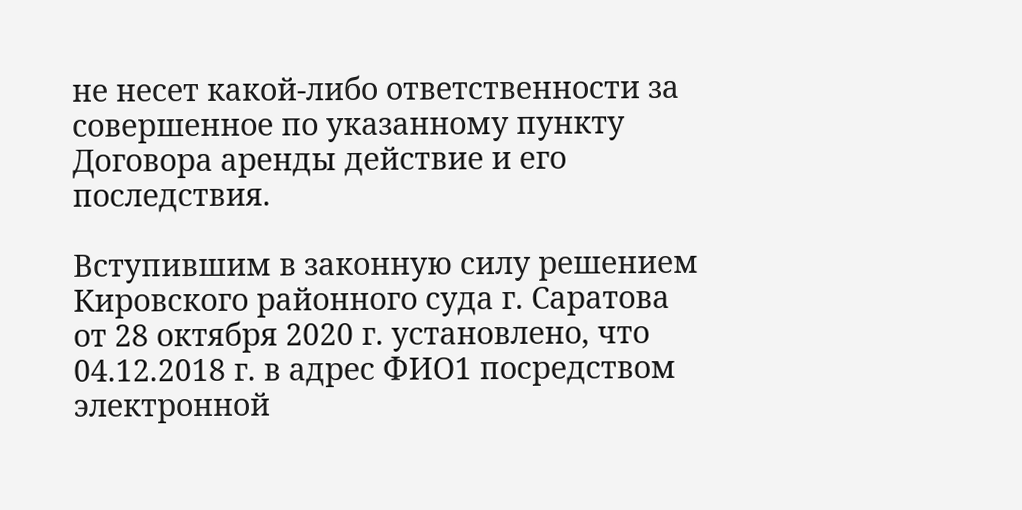не несет какой-либо ответственности за совершенное по указанному пункту Договора аренды действие и его последствия.

Вступившим в законную силу решением Кировского районного суда г. Саратова от 28 октября 2020 г. установлено, что 04.12.2018 г. в адрес ФИО1 посредством электронной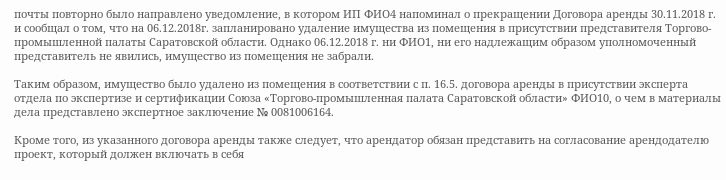почты повторно было направлено уведомление, в котором ИП ФИО4 напоминал о прекращении Договора аренды 30.11.2018 г. и сообщал о том, что на 06.12.2018г. запланировано удаление имущества из помещения в присутствии представителя Торгово-промышленной палаты Саратовской области. Однако 06.12.2018 г. ни ФИО1, ни его надлежащим образом уполномоченный представитель не явились, имущество из помещения не забрали.

Таким образом, имущество было удалено из помещения в соответствии с п. 16.5. договора аренды в присутствии эксперта отдела по экспертизе и сертификации Союза «Торгово-промышленная палата Саратовской области» ФИО10, о чем в материалы дела представлено экспертное заключение № 0081006164.

Кроме того, из указанного договора аренды также следует, что арендатор обязан представить на согласование арендодателю проект, который должен включать в себя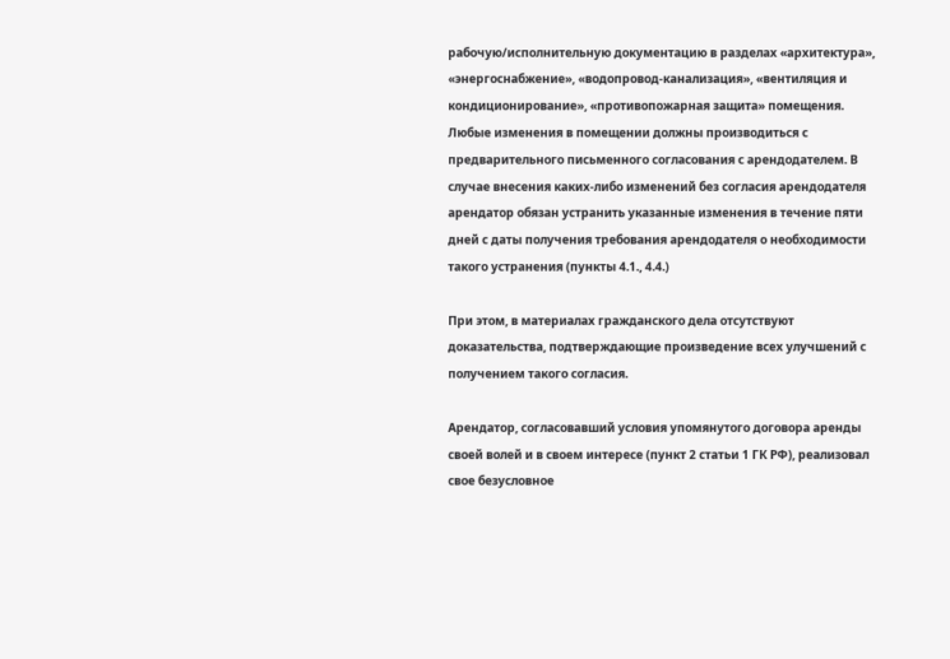рабочую/исполнительную документацию в разделах «архитектура», «энергоснабжение», «водопровод-канализация», «вентиляция и кондиционирование», «противопожарная защита» помещения. Любые изменения в помещении должны производиться с предварительного письменного согласования с арендодателем. В случае внесения каких-либо изменений без согласия арендодателя арендатор обязан устранить указанные изменения в течение пяти дней с даты получения требования арендодателя о необходимости такого устранения (пункты 4.1., 4.4.)

При этом, в материалах гражданского дела отсутствуют доказательства, подтверждающие произведение всех улучшений с получением такого согласия.

Арендатор, согласовавший условия упомянутого договора аренды своей волей и в своем интересе (пункт 2 статьи 1 ГК РФ), реализовал свое безусловное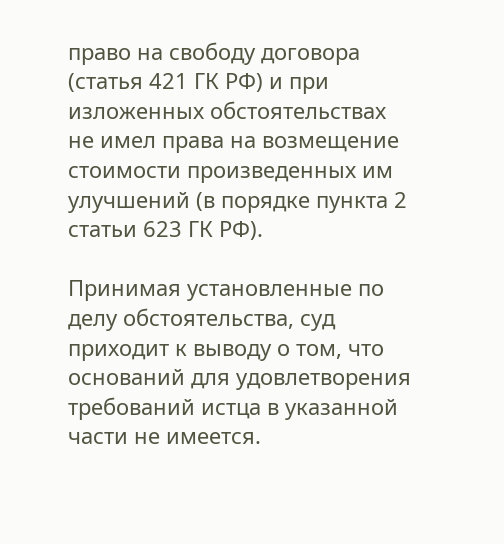право на свободу договора (статья 421 ГК РФ) и при изложенных обстоятельствах не имел права на возмещение стоимости произведенных им улучшений (в порядке пункта 2 статьи 623 ГК РФ).

Принимая установленные по делу обстоятельства, суд приходит к выводу о том, что оснований для удовлетворения требований истца в указанной части не имеется.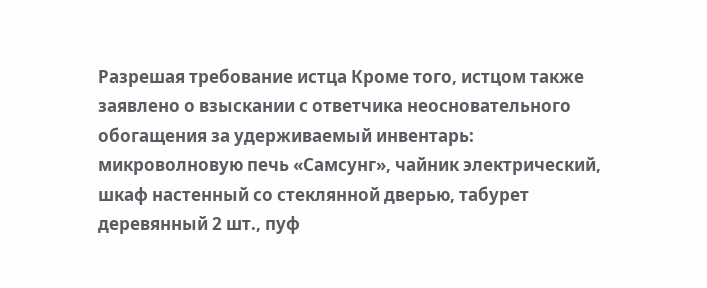Разрешая требование истца Кроме того, истцом также заявлено о взыскании с ответчика неосновательного обогащения за удерживаемый инвентарь: микроволновую печь «Самсунг», чайник электрический, шкаф настенный со стеклянной дверью, табурет деревянный 2 шт., пуф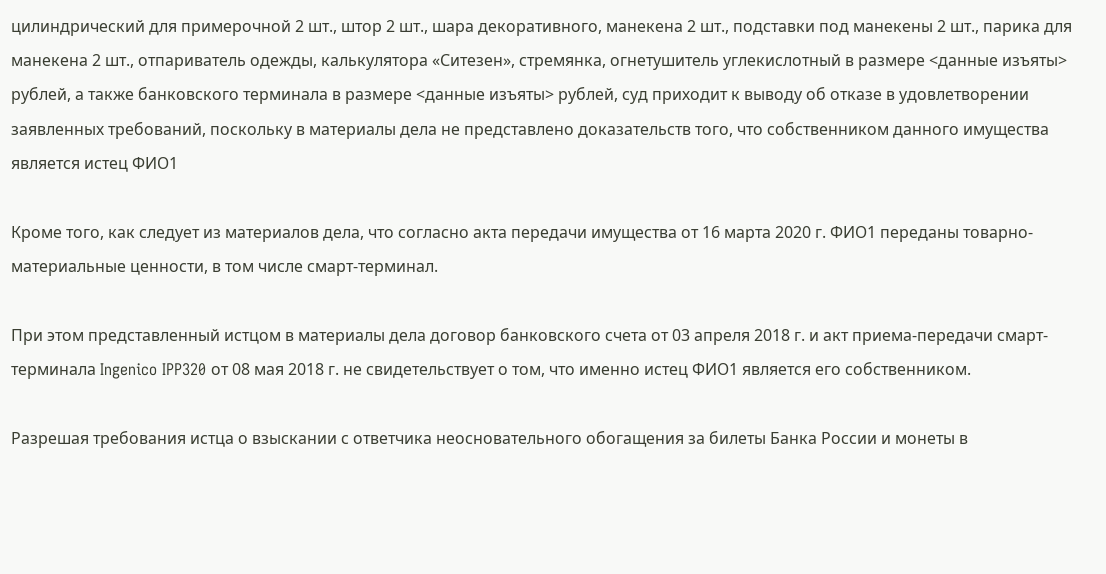цилиндрический для примерочной 2 шт., штор 2 шт., шара декоративного, манекена 2 шт., подставки под манекены 2 шт., парика для манекена 2 шт., отпариватель одежды, калькулятора «Ситезен», стремянка, огнетушитель углекислотный в размере <данные изъяты> рублей, а также банковского терминала в размере <данные изъяты> рублей, суд приходит к выводу об отказе в удовлетворении заявленных требований, поскольку в материалы дела не представлено доказательств того, что собственником данного имущества является истец ФИО1

Кроме того, как следует из материалов дела, что согласно акта передачи имущества от 16 марта 2020 г. ФИО1 переданы товарно-материальные ценности, в том числе смарт-терминал.

При этом представленный истцом в материалы дела договор банковского счета от 03 апреля 2018 г. и акт приема-передачи смарт-терминала Ingenico IPP320 от 08 мая 2018 г. не свидетельствует о том, что именно истец ФИО1 является его собственником.

Разрешая требования истца о взыскании с ответчика неосновательного обогащения за билеты Банка России и монеты в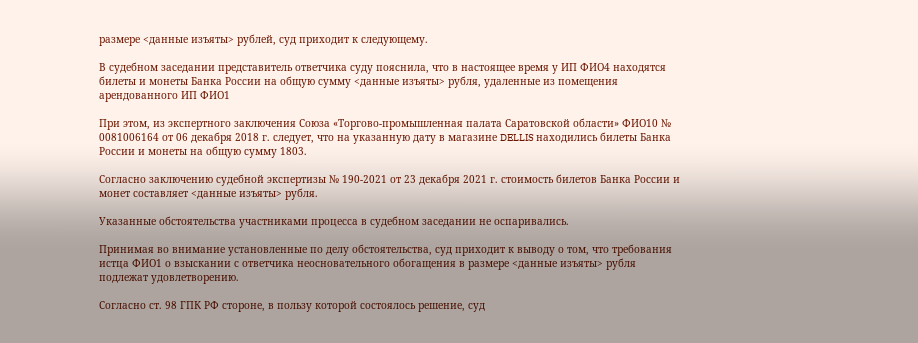размере <данные изъяты> рублей, суд приходит к следующему.

В судебном заседании представитель ответчика суду пояснила, что в настоящее время у ИП ФИО4 находятся билеты и монеты Банка России на общую сумму <данные изъяты> рубля, удаленные из помещения арендованного ИП ФИО1

При этом, из экспертного заключения Союза «Торгово-промышленная палата Саратовской области» ФИО10 № 0081006164 от 06 декабря 2018 г. следует, что на указанную дату в магазине DELLIS находились билеты Банка России и монеты на общую сумму 1803.

Согласно заключению судебной экспертизы № 190-2021 от 23 декабря 2021 г. стоимость билетов Банка России и монет составляет <данные изъяты> рубля.

Указанные обстоятельства участниками процесса в судебном заседании не оспаривались.

Принимая во внимание установленные по делу обстоятельства, суд приходит к выводу о том, что требования истца ФИО1 о взыскании с ответчика неосновательного обогащения в размере <данные изъяты> рубля подлежат удовлетворению.

Согласно ст. 98 ГПК РФ стороне, в пользу которой состоялось решение, суд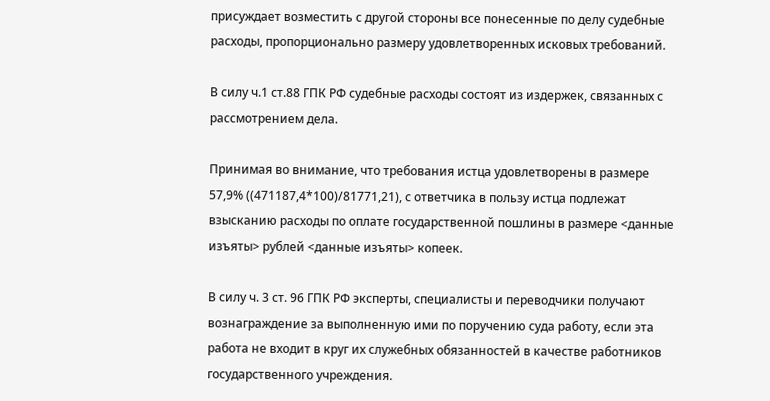присуждает возместить с другой стороны все понесенные по делу судебные расходы, пропорционально размеру удовлетворенных исковых требований.

В силу ч.1 ст.88 ГПК РФ судебные расходы состоят из издержек, связанных с рассмотрением дела.

Принимая во внимание, что требования истца удовлетворены в размере 57,9% ((471187,4*100)/81771,21), с ответчика в пользу истца подлежат взысканию расходы по оплате государственной пошлины в размере <данные изъяты> рублей <данные изъяты> копеек.

В силу ч. 3 ст. 96 ГПК РФ эксперты, специалисты и переводчики получают вознаграждение за выполненную ими по поручению суда работу, если эта работа не входит в круг их служебных обязанностей в качестве работников государственного учреждения.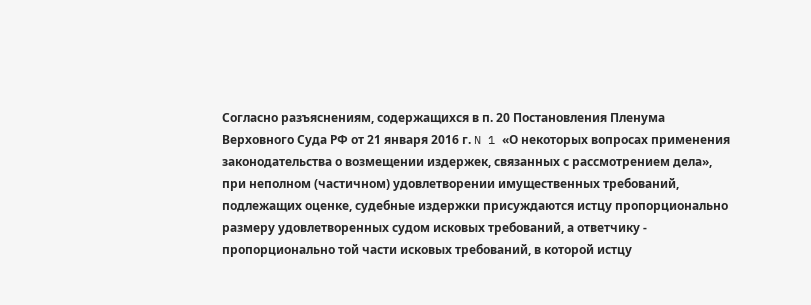Согласно разъяснениям, содержащихся в п. 20 Постановления Пленума Верховного Суда РФ от 21 января 2016 г. N 1 «О некоторых вопросах применения законодательства о возмещении издержек, связанных с рассмотрением дела», при неполном (частичном) удовлетворении имущественных требований, подлежащих оценке, судебные издержки присуждаются истцу пропорционально размеру удовлетворенных судом исковых требований, а ответчику - пропорционально той части исковых требований, в которой истцу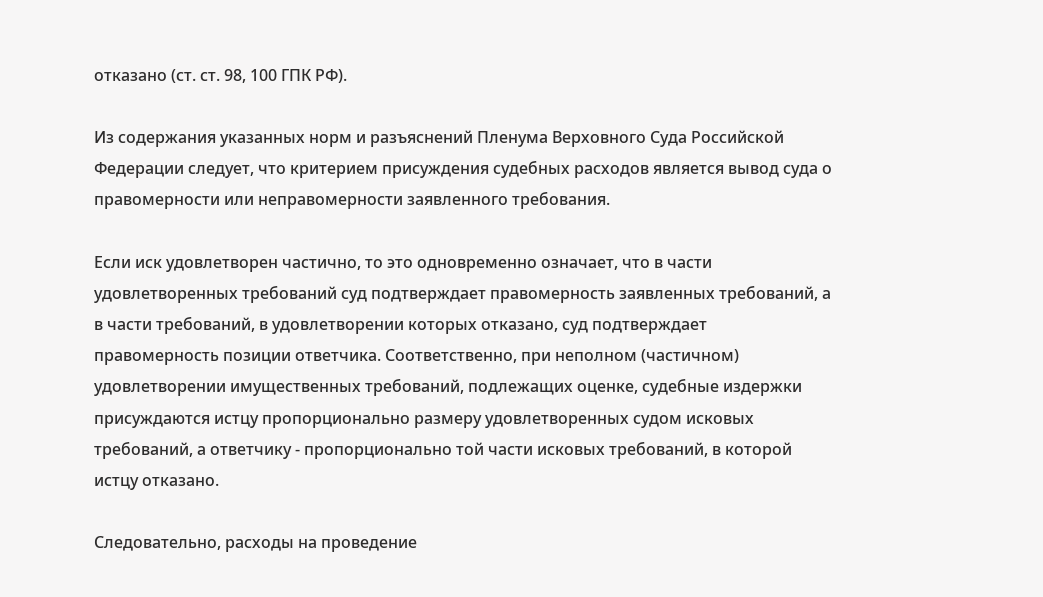отказано (ст. ст. 98, 100 ГПК РФ).

Из содержания указанных норм и разъяснений Пленума Верховного Суда Российской Федерации следует, что критерием присуждения судебных расходов является вывод суда о правомерности или неправомерности заявленного требования.

Если иск удовлетворен частично, то это одновременно означает, что в части удовлетворенных требований суд подтверждает правомерность заявленных требований, а в части требований, в удовлетворении которых отказано, суд подтверждает правомерность позиции ответчика. Соответственно, при неполном (частичном) удовлетворении имущественных требований, подлежащих оценке, судебные издержки присуждаются истцу пропорционально размеру удовлетворенных судом исковых требований, а ответчику - пропорционально той части исковых требований, в которой истцу отказано.

Следовательно, расходы на проведение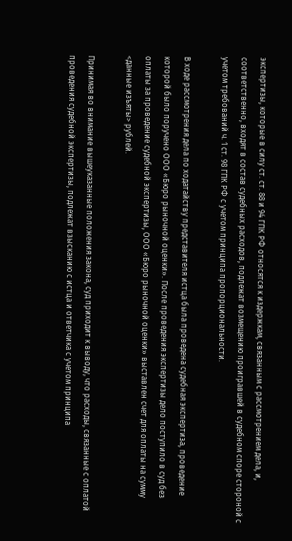экспертизы, которые в силу ст. ст. 88 и 94 ГПК РФ относятся к издержкам, связанным с рассмотрением дела, и, соответственно, входят в состав судебных расходов, подлежат возмещению проигравшей в судебном споре стороной с учетом требований ч. 1 ст. 98 ГПК РФ с учетом принципа пропорциональности.

В ходе рассмотрения дела по ходатайству представителя истца была проведена судебная экспертиза, проведение которой было поручено ООО «Бюро рыночной оценки». После проведения экспертизы дело поступило в суд без оплаты за проведение судебной экспертизы, ООО «Бюро рыночной оценки» выставлен счет для оплаты на сумму <данные изъяты> рублей.

Принимая во внимание вышеуказанные положения закона, суд приходит к выводу, что расходы, связанные с оплатой проведения судебной экспертизы, подлежат взысканию с истца и ответчика с учетом принципа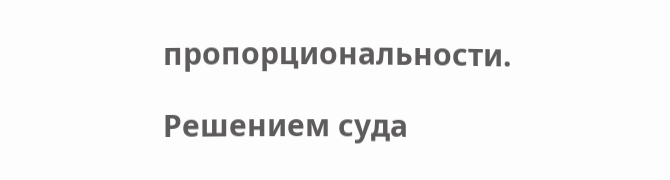пропорциональности.

Решением суда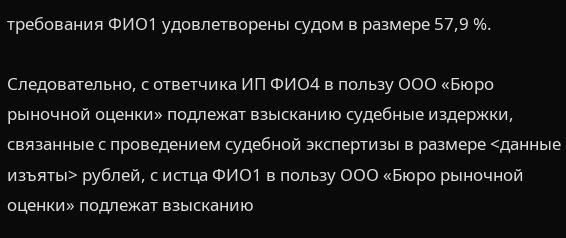требования ФИО1 удовлетворены судом в размере 57,9 %.

Следовательно, с ответчика ИП ФИО4 в пользу ООО «Бюро рыночной оценки» подлежат взысканию судебные издержки, связанные с проведением судебной экспертизы в размере <данные изъяты> рублей, с истца ФИО1 в пользу ООО «Бюро рыночной оценки» подлежат взысканию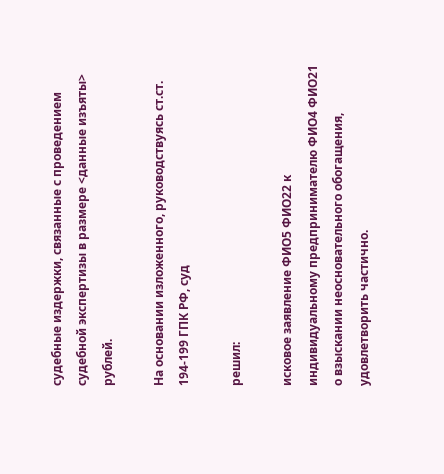судебные издержки, связанные с проведением судебной экспертизы в размере <данные изъяты> рублей.

На основании изложенного, руководствуясь ст.ст. 194-199 ГПК РФ, суд

решил:

исковое заявление ФИО5 ФИО22 к индивидуальному предпринимателю ФИО4 ФИО21 о взыскании неосновательного обогащения, удовлетворить частично.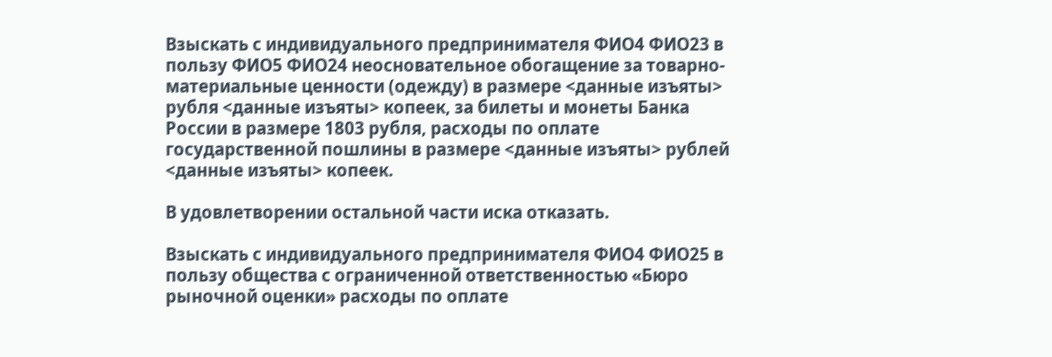Взыскать с индивидуального предпринимателя ФИО4 ФИО23 в пользу ФИО5 ФИО24 неосновательное обогащение за товарно-материальные ценности (одежду) в размере <данные изъяты> рубля <данные изъяты> копеек, за билеты и монеты Банка России в размере 1803 рубля, расходы по оплате государственной пошлины в размере <данные изъяты> рублей <данные изъяты> копеек.

В удовлетворении остальной части иска отказать.

Взыскать с индивидуального предпринимателя ФИО4 ФИО25 в пользу общества с ограниченной ответственностью «Бюро рыночной оценки» расходы по оплате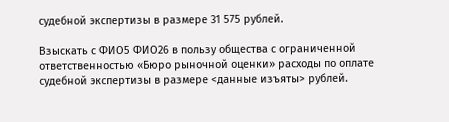судебной экспертизы в размере 31 575 рублей.

Взыскать с ФИО5 ФИО26 в пользу общества с ограниченной ответственностью «Бюро рыночной оценки» расходы по оплате судебной экспертизы в размере <данные изъяты> рублей.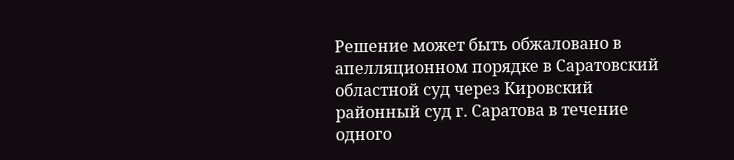Решение может быть обжаловано в апелляционном порядке в Саратовский областной суд через Кировский районный суд г. Саратова в течение одного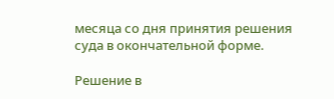месяца со дня принятия решения суда в окончательной форме.

Решение в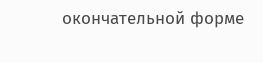окончательной форме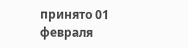принято 01 февраля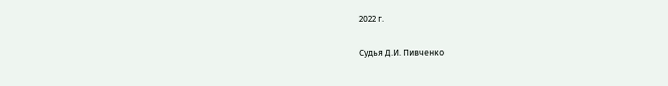2022 г.

Судья Д.И. Пивченко